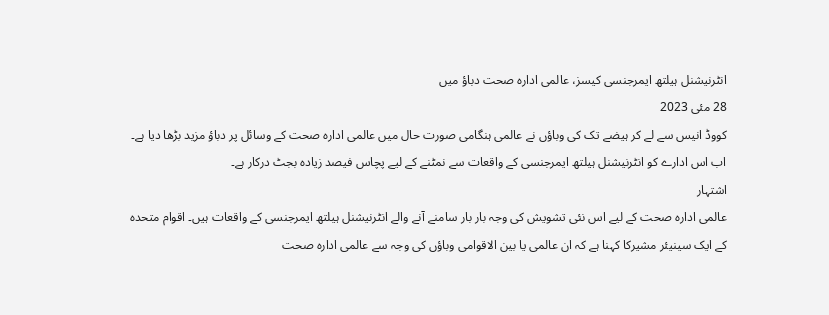انٹرنیشنل ہیلتھ ایمرجنسی کیسز، عالمی ادارہ صحت دباؤ میں
28 مئی 2023
کووڈ انیس سے لے کر ہیضے تک کی وباؤں نے عالمی ہنگامی صورت حال میں عالمی ادارہ صحت کے وسائل پر دباؤ مزید بڑھا دیا ہے۔ اب اس ادارے کو انٹرنیشنل ہیلتھ ایمرجنسی کے واقعات سے نمٹنے کے لیے پچاس فیصد زیادہ بجٹ درکار ہے۔
اشتہار
عالمی ادارہ صحت کے لیے اس نئی تشویش کی وجہ بار بار سامنے آنے والے انٹرنیشنل ہیلتھ ایمرجنسی کے واقعات ہیں۔ اقوام متحدہ کے ایک سینیئر مشیرکا کہنا ہے کہ ان عالمی یا بین الاقوامی وباؤں کی وجہ سے عالمی ادارہ صحت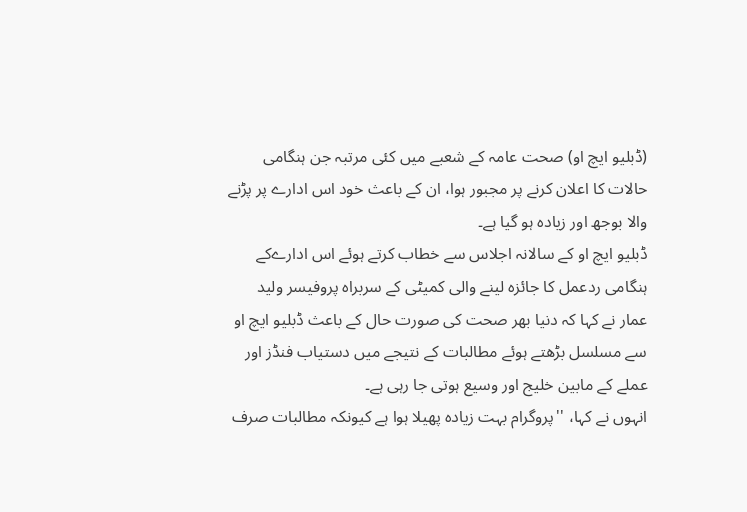(ڈبلیو ایچ او) صحت عامہ کے شعبے میں کئی مرتبہ جن ہنگامی حالات کا اعلان کرنے پر مجبور ہوا، ان کے باعث خود اس ادارے پر پڑنے والا بوجھ اور زیادہ ہو گیا ہے۔
ڈبلیو ایچ او کے سالانہ اجلاس سے خطاب کرتے ہوئے اس ادارےکے ہنگامی ردعمل کا جائزہ لینے والی کمیٹی کے سربراہ پروفیسر ولید عمار نے کہا کہ دنیا بھر صحت کی صورت حال کے باعث ڈبلیو ایچ او سے مسلسل بڑھتے ہوئے مطالبات کے نتیجے میں دستیاب فنڈز اور عملے کے مابین خلیج اور وسیع ہوتی جا رہی ہے۔
انہوں نے کہا، ''پروگرام بہت زیادہ پھیلا ہوا ہے کیونکہ مطالبات صرف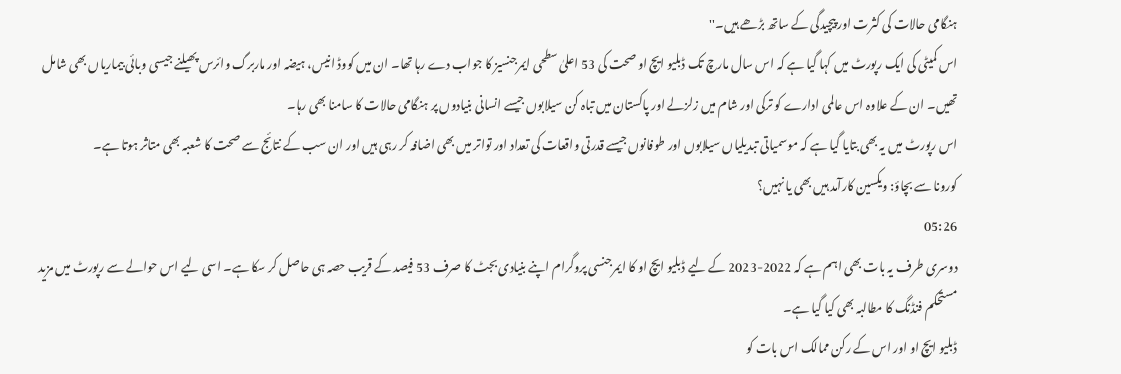ہنگامی حالات کی کثرت اور پیچیدگی کے ساتھ بڑھے ہیں۔''
اس کمیٹی کی ایک رپورٹ میں کہا گیا ہے کہ اس سال مارچ تک ڈبلیو ایچ او صحت کی 53 اعلیٰ سطحی ایمرجنسیز کا جواب دے رہا تھا۔ ان میں کووڈ انیس، ہیضہ اور ماربرگ وائرس پھیلنے جیسی وبائی بیماریاں بھی شامل تھیں۔ ان کے علاوہ اس عالمی ادارے کو ترکی اور شام میں زلزلے اور پاکستان میں تباہ کن سیلابوں جیسے انسانی بنیادوں پر ہنگامی حالات کا سامنا بھی رہا۔
اس رپورٹ میں یہ بھی بتایا گیا ہے کہ موسمیاتی تبدیلیاں سیلابوں اور طوفانوں جیسے قدرتی واقعات کی تعداد اور تواتر میں بھی اضافہ کر رہی ہیں اور ان سب کے نتائج سے صحت کا شعبہ بھی متاثر ہوتا ہے۔
کورونا سے بچاؤ: ويکسين کارآمد ہيں بھی يا نہيں؟
05:26
دوسری طرف یہ بات بھی اہم ہے کہ 2022-2023 کے لیے ڈبلیو ایچ او کا ایمرجنسی پروگرام اپنے بنیادی بجٹ کا صرف 53 فیصد کے قریب حصہ ہی حاصل کر سکا ہے۔ اسی لیے اس حوالے سے رپورٹ میں مزید مستحکم فنڈنگ کا مطالبہ بھی کیا گیا ہے۔
ڈبلیو ایچ او اور اس کے رکن ممالک اس بات کو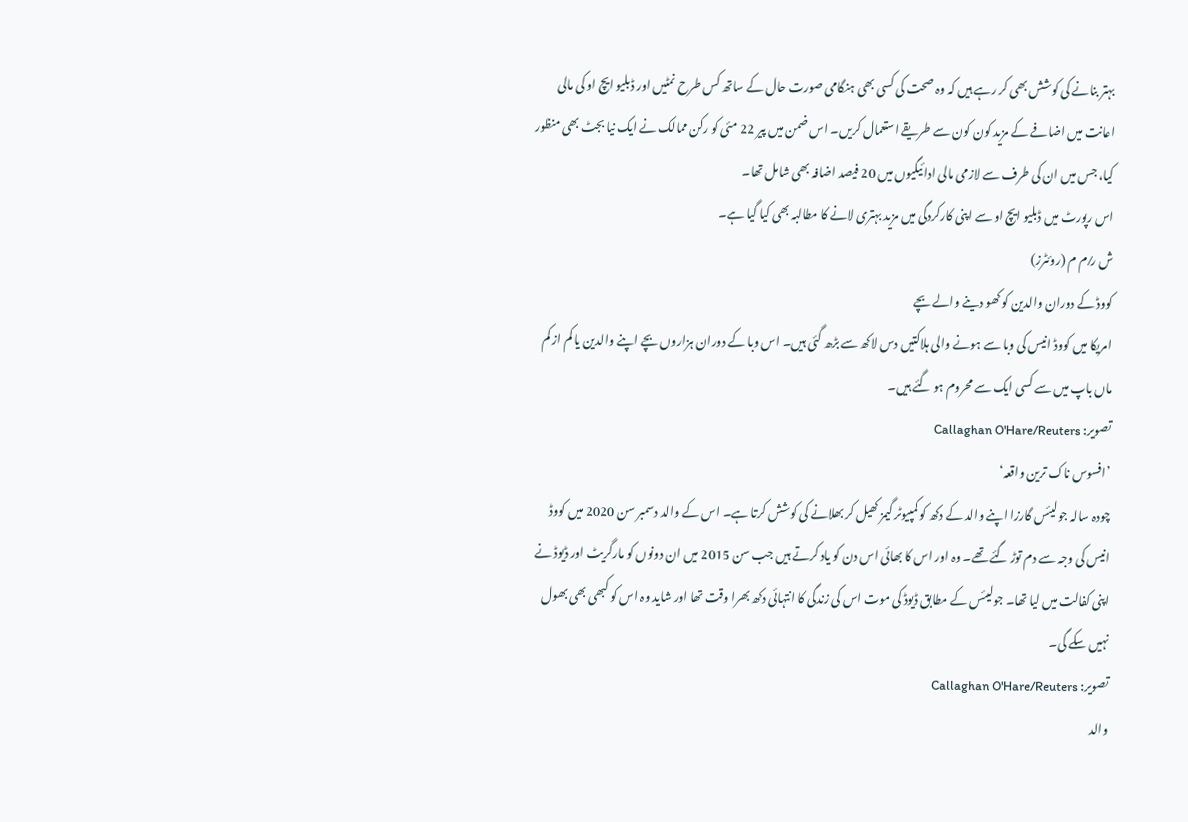بہتر بنانے کی کوشش بھی کر رہے ہیں کہ وہ صحت کی کسی بھی ہنگامی صورت حال کے ساتھ کس طرح نمٹیں اور ڈبلیو ایچ او کی مالی اعانت میں اضافے کے مزید کون کون سے طریقے استعمال کریں۔ اس ضمن میں پیر 22 مئی کو رکن ممالک نے ایک نیا بجٹ بھی منظور کیا، جس میں ان کی طرف سے لازمی مالی ادائیگیوں میں 20 فیصد اضافہ بھی شامل تھا۔
اس رپورٹ میں ڈبلیو ایچ او سے اپنی کارکردگی میں مزید بہتری لانے کا مطالبہ بھی کیا گیا ہے۔
ش ر⁄ م م (روئٹرز)
کووڈ کے دوران والدین کو کھو دینے والے بچے
امریکا میں کووڈ انیس کی وبا سے ہونے والی ہلاکتیں دس لاکھ سے بڑھ گئی ہیں۔ اس وبا کے دوران ہزاروں بچے اپنے والدین یا کم از کم ماں باپ میں سے کسی ایک سے محروم ہو گئے ہیں۔
تصویر: Callaghan O'Hare/Reuters
’افسوس ناک ترین واقعہ‘
چودہ سالہ جولیئس گارزا اپنے والد کے دکھ کو کمپیوٹر گیمز کھیل کر بھلانے کی کوشش کرتا ہے۔ اس کے والد دسمبر سن 2020 میں کووڈ انیس کی وجہ سے دم توڑ گئے تھے۔ وہ اور اس کا بھائی اس دن کو یاد کرتے ہیں جب سن 2015 میں ان دونوں کو مارگریٹ اور ڈیوڈ نے اپنی کفالت میں لیا تھا۔ جولیئس کے مطابق ڈیوڈ کی موت اس کی زندگی کا انتہائی دکھ بھرا وقت تھا اور شاید وہ اس کو کبھی بھی بھول نہیں سکے گی۔
تصویر: Callaghan O'Hare/Reuters
والد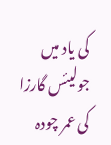کی یاد میں
جولیئس گارزا کی عمر چودہ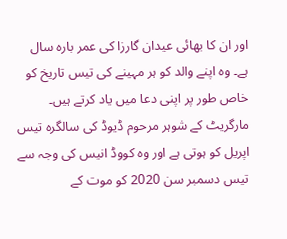اور ان کا بھائی عیدان گارزا کی عمر بارہ سال ہے۔ وہ اپنے والد کو ہر مہینے کی تیس تاریخ کو خاص طور پر اپنی دعا میں یاد کرتے ہیں۔ مارگریٹ کے شوہر مرحوم ڈیوڈ کی سالگرہ تیس اپریل کو ہوتی ہے اور وہ کووڈ انیس کی وجہ سے تیس دسمبر سن 2020 کو موت کے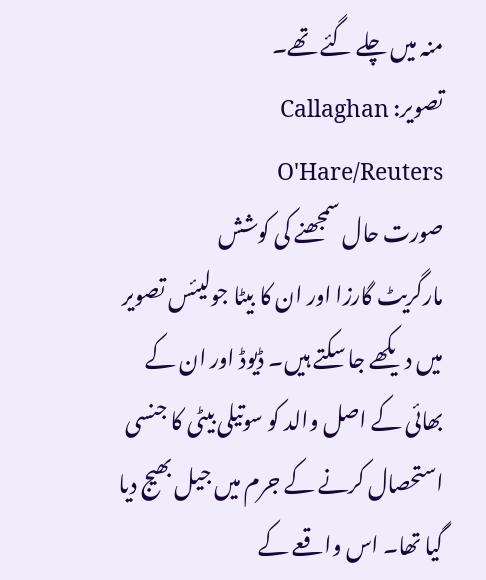منہ میں چلے گئے تھے۔
تصویر: Callaghan O'Hare/Reuters
صورت حال سمجھنے کی کوشش
مارگریٹ گارزا اور ان کا بیٹا جولیئس تصویر میں دیکھے جا سکتے ہیں۔ ڈیوڈ اور ان کے بھائی کے اصل والد کو سوتیلی بیٹی کا جنسی استحصال کرنے کے جرم میں جیل بھیج دیا گیا تھا۔ اس واقعے کے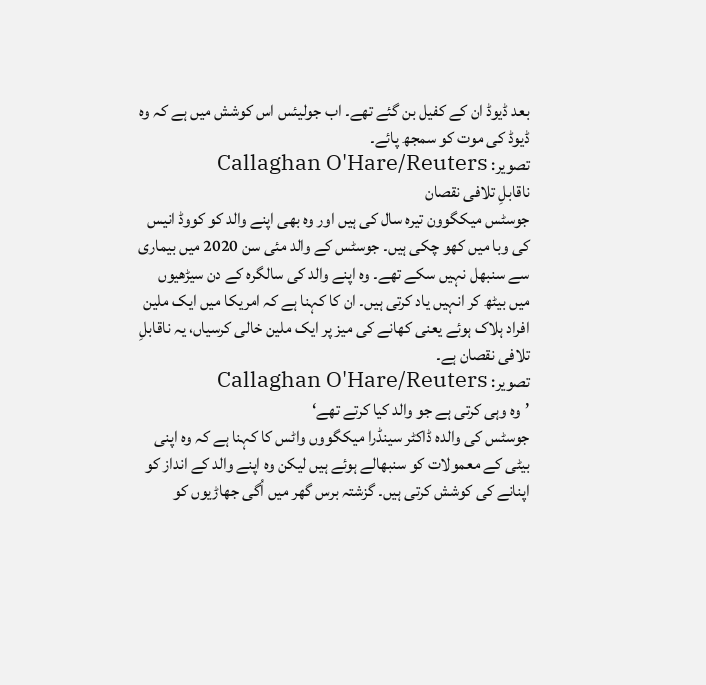بعد ڈیوڈ ان کے کفیل بن گئے تھے۔ اب جولیئس اس کوشش میں ہے کہ وہ ڈیوڈ کی موت کو سمجھ پائے۔
تصویر: Callaghan O'Hare/Reuters
ناقابلِ تلافی نقصان
جوسٹس میکگوون تیرہ سال کی ہیں اور وہ بھی اپنے والد کو کووڈ انیس کی وبا میں کھو چکی ہیں۔ جوسٹس کے والد مئی سن 2020 میں بیماری سے سنبھل نہیں سکے تھے۔ وہ اپنے والد کی سالگرہ کے دن سیڑھیوں میں بیٹھ کر انہیں یاد کرتی ہیں۔ ان کا کہنا ہے کہ امریکا میں ایک ملین افراد ہلاک ہوئے یعنی کھانے کی میز پر ایک ملین خالی کرسیاں، یہ ناقابلِ تلافی نقصان ہے۔
تصویر: Callaghan O'Hare/Reuters
’وہ وہی کرتی ہے جو والد کیا کرتے تھے‘
جوسٹس کی والدہ ڈاکٹر سینڈرا میکگووں واٹس کا کہنا ہے کہ وہ اپنی بیٹی کے معمولات کو سنبھالے ہوئے ہیں لیکن وہ اپنے والد کے انداز کو اپنانے کی کوشش کرتی ہیں۔ گزشتہ برس گھر میں اُگی جھاڑیوں کو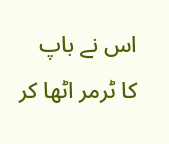اس نے باپ کا ٹرمر اٹھا کر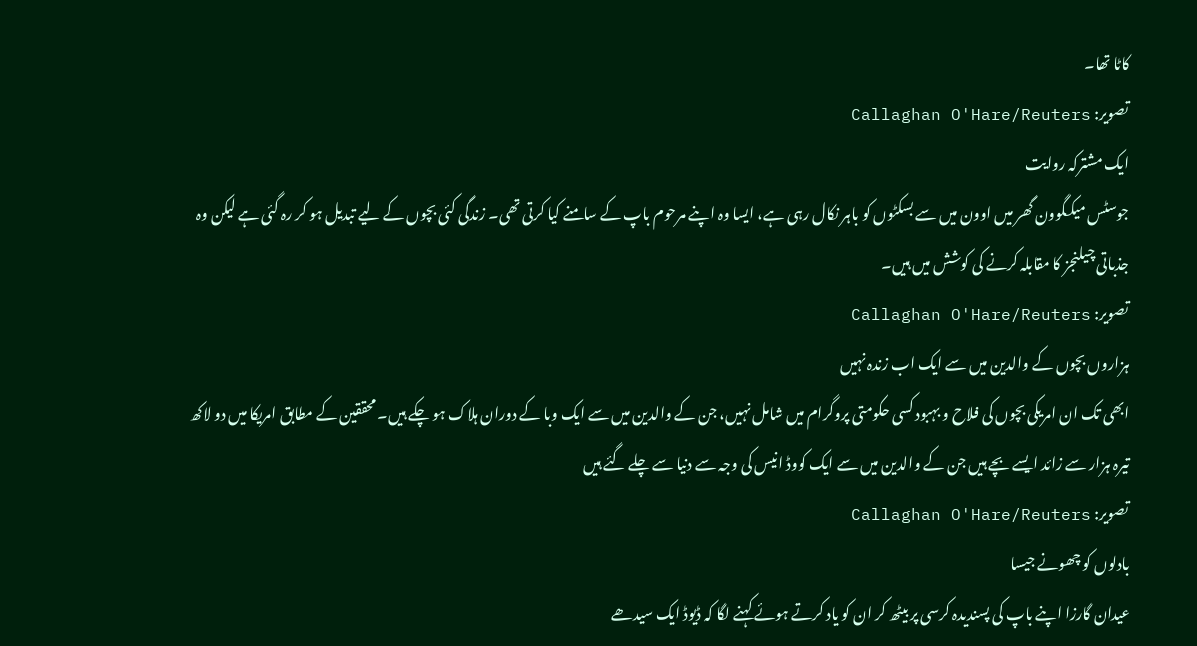کاٹا تھا۔
تصویر: Callaghan O'Hare/Reuters
ایک مشترکہ روایت
جوسٹس میکگوون گھر میں اوون میں سے بسکٹوں کو باہر نکال رہی ہے، ایسا وہ اپنے مرحوم باپ کے سامنے کیا کرتی تھی۔ زندگی کئی بچوں کے لیے تبدیل ہو کر رہ گئی ہے لیکن وہ جذباتی چیلنجز کا مقابلہ کرنے کی کوشش میں ہیں۔
تصویر: Callaghan O'Hare/Reuters
ہزاروں بچوں کے والدین میں سے ایک اب زندہ نہیں
ابھی تک ان امریکی بچوں کی فلاح و بہبود کسی حکومتی پروگرام میں شامل نہیں، جن کے والدین میں سے ایک وبا کے دوران ہلاک ہو چکے ہیں۔ محققین کے مطابق امریکا میں دو لاکھ تیرہ ہزار سے زائد ایسے بچے ہیں جن کے والدین میں سے ایک کووڈ انیس کی وجہ سے دنیا سے چلے گئے ہیں
تصویر: Callaghan O'Hare/Reuters
بادلوں کو چھونے جیسا
عیدان گارزا اپنے باپ کی پسندیدہ کرسی پر بیٹھ کر ان کو یاد کرتے ہوئے کہنے لگا کہ ڈیوڈ ایک سیدھے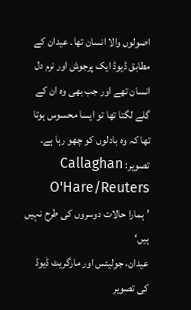اصولوں والا انسان تھا۔ عیدان کے مطابق ڈیوڈ ایک پرجوش اور نرم دل انسان تھے اور جب بھی وہ ان کے گلے لگتا تھا تو ایسا محسوس ہوتا تھا کہ وہ بادلوں کو چھو رہا ہے۔
تصویر: Callaghan O'Hare/Reuters
’ہمارا حالات دوسروں کی طرح نہیں ہیں‘
عیدان، جولیئس اور مارگریٹ ڈیوڈ کی تصویر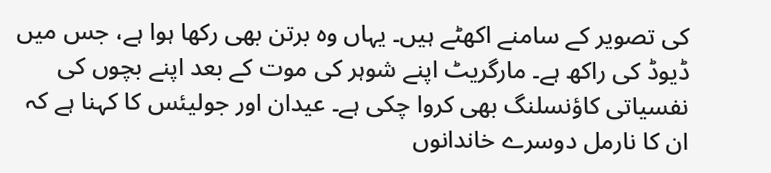کی تصویر کے سامنے اکھٹے ہیں۔ یہاں وہ برتن بھی رکھا ہوا ہے، جس میں ڈیوڈ کی راکھ ہے۔ مارگریٹ اپنے شوہر کی موت کے بعد اپنے بچوں کی نفسیاتی کاؤنسلنگ بھی کروا چکی ہے۔ عیدان اور جولیئس کا کہنا ہے کہ ان کا نارمل دوسرے خاندانوں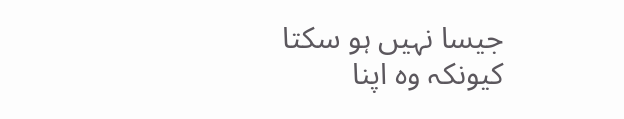جیسا نہیں ہو سکتا کیونکہ وہ اپنا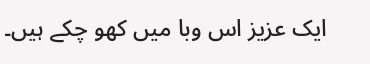ایک عزیز اس وبا میں کھو چکے ہیں۔